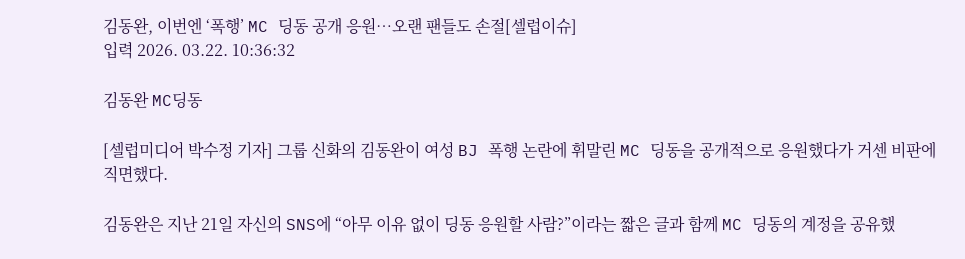김동완, 이번엔 ‘폭행’ MC 딩동 공개 응원…오랜 팬들도 손절[셀럽이슈]
입력 2026. 03.22. 10:36:32

김동완 MC딩동

[셀럽미디어 박수정 기자] 그룹 신화의 김동완이 여성 BJ 폭행 논란에 휘말린 MC 딩동을 공개적으로 응원했다가 거센 비판에 직면했다.

김동완은 지난 21일 자신의 SNS에 “아무 이유 없이 딩동 응원할 사람?”이라는 짧은 글과 함께 MC 딩동의 계정을 공유했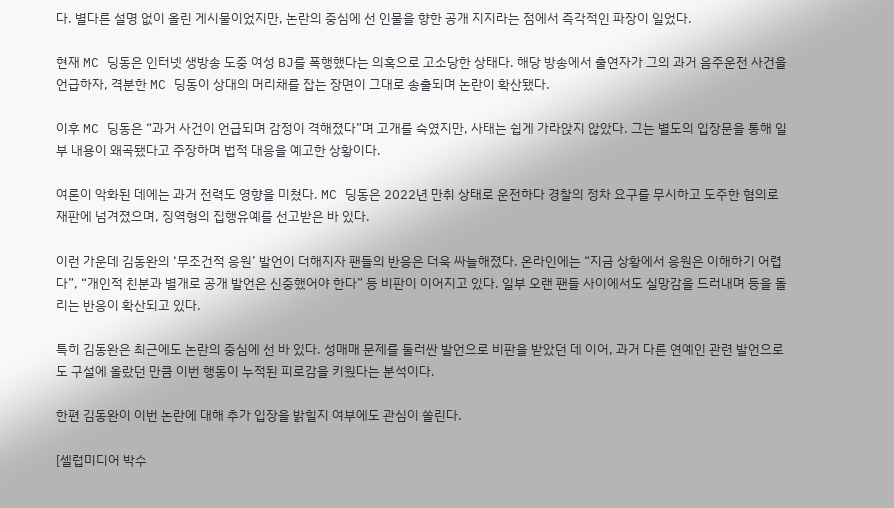다. 별다른 설명 없이 올린 게시물이었지만, 논란의 중심에 선 인물을 향한 공개 지지라는 점에서 즉각적인 파장이 일었다.

현재 MC 딩동은 인터넷 생방송 도중 여성 BJ를 폭행했다는 의혹으로 고소당한 상태다. 해당 방송에서 출연자가 그의 과거 음주운전 사건을 언급하자, 격분한 MC 딩동이 상대의 머리채를 잡는 장면이 그대로 송출되며 논란이 확산됐다.

이후 MC 딩동은 “과거 사건이 언급되며 감정이 격해졌다”며 고개를 숙였지만, 사태는 쉽게 가라앉지 않았다. 그는 별도의 입장문을 통해 일부 내용이 왜곡됐다고 주장하며 법적 대응을 예고한 상황이다.

여론이 악화된 데에는 과거 전력도 영향을 미쳤다. MC 딩동은 2022년 만취 상태로 운전하다 경찰의 정차 요구를 무시하고 도주한 혐의로 재판에 넘겨졌으며, 징역형의 집행유예를 선고받은 바 있다.

이런 가운데 김동완의 ‘무조건적 응원’ 발언이 더해지자 팬들의 반응은 더욱 싸늘해졌다. 온라인에는 “지금 상황에서 응원은 이해하기 어렵다”, “개인적 친분과 별개로 공개 발언은 신중했어야 한다” 등 비판이 이어지고 있다. 일부 오랜 팬들 사이에서도 실망감을 드러내며 등을 돌리는 반응이 확산되고 있다.

특히 김동완은 최근에도 논란의 중심에 선 바 있다. 성매매 문제를 둘러싼 발언으로 비판을 받았던 데 이어, 과거 다른 연예인 관련 발언으로도 구설에 올랐던 만큼 이번 행동이 누적된 피로감을 키웠다는 분석이다.

한편 김동완이 이번 논란에 대해 추가 입장을 밝힐지 여부에도 관심이 쏠린다.

[셀럽미디어 박수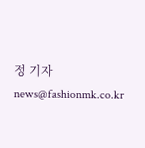정 기자 news@fashionmk.co.kr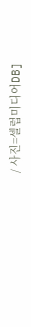/ 사진=셀럽미디어DB]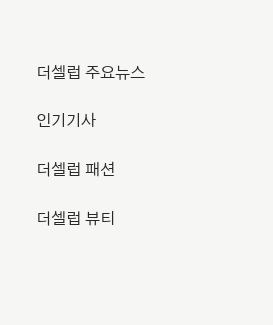더셀럽 주요뉴스

인기기사

더셀럽 패션

더셀럽 뷰티